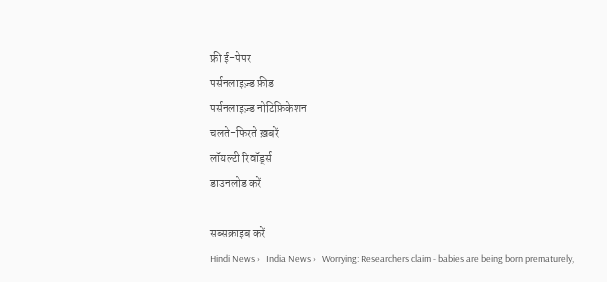फ्री ई-पेपर
पर्सनलाइज़्ड फ़ीड
पर्सनलाइज़्ड नोटिफ़िकेशन
चलते-फिरते ख़बरें
लॉयल्टी रिवॉर्ड्स
डाउनलोड करें

सब्सक्राइब करें
Hindi News ›   India News ›   Worrying: Researchers claim - babies are being born prematurely,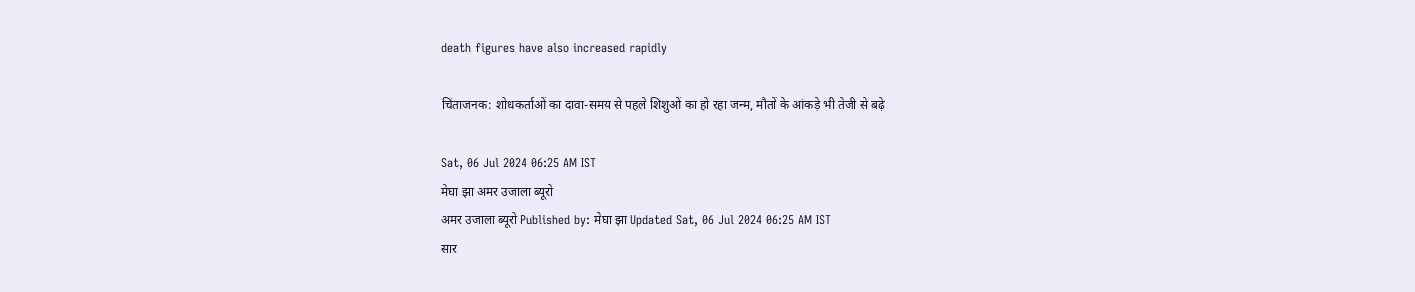death figures have also increased rapidly

चिंताजनक: शोधकर्ताओं का दावा-समय से पहले शिशुओं का हो रहा जन्म, मौतों के आंकड़े भी तेजी से बढ़े

Sat, 06 Jul 2024 06:25 AM IST
मेघा झा अमर उजाला ब्यूरो
अमर उजाला ब्यूरो Published by: मेघा झा Updated Sat, 06 Jul 2024 06:25 AM IST
सार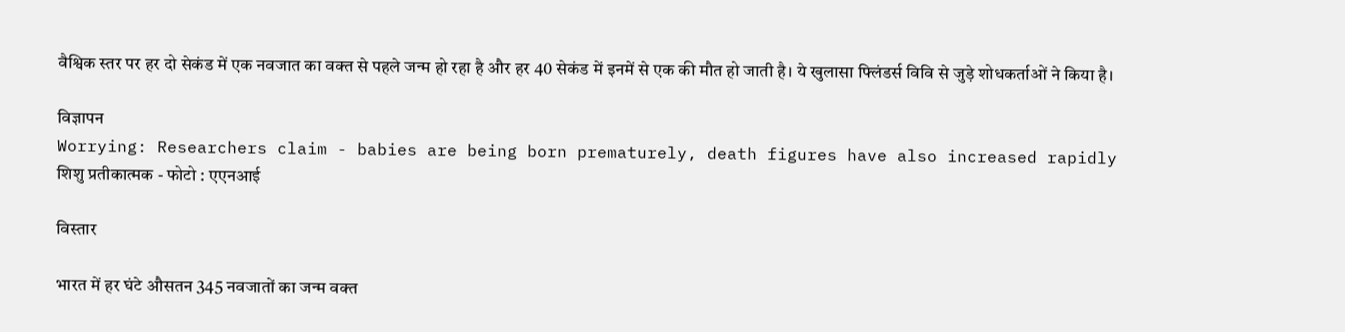वैश्विक स्तर पर हर दो सेकंड में एक नवजात का वक्त से पहले जन्म हो रहा है और हर 40 सेकंड में इनमें से एक की मौत हो जाती है। ये खुलासा फ्लिंडर्स विवि से जुड़े शोधकर्ताओं ने किया है।

विज्ञापन
Worrying: Researchers claim - babies are being born prematurely, death figures have also increased rapidly
शिशु प्रतीकात्मक - फोटो : एएनआई

विस्तार

भारत में हर घंटे औसतन 345 नवजातों का जन्म वक्त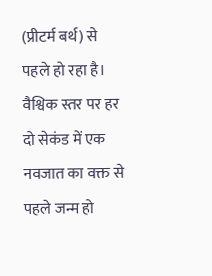(प्रीटर्म बर्थ) से पहले हो रहा है। वैश्विक स्तर पर हर दो सेकंड में एक नवजात का वक्त से पहले जन्म हो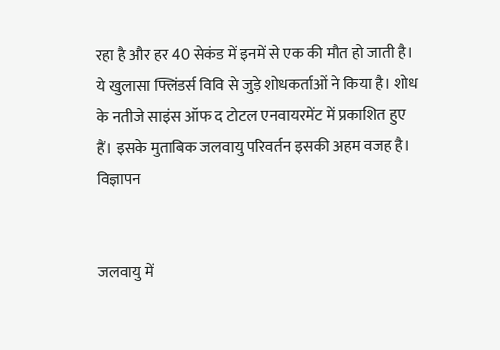रहा है और हर 40 सेकंड में इनमें से एक की मौत हो जाती है। ये खुलासा फ्लिंडर्स विवि से जुड़े शोधकर्ताओं ने किया है। शोध के नतीजे साइंस ऑफ द टोटल एनवायरमेंट में प्रकाशित हुए हैं। इसके मुताबिक जलवायु परिवर्तन इसकी अहम वजह है।
विज्ञापन


जलवायु में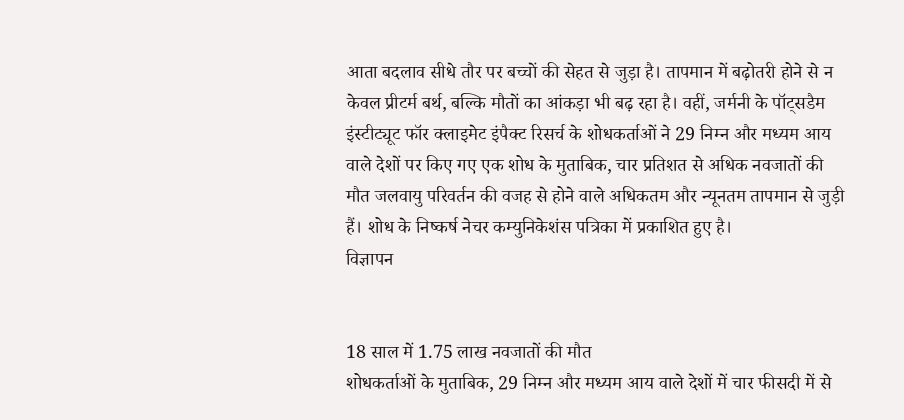आता बदलाव सीधे तौर पर बच्चों की सेहत से जुड़ा है। तापमान में बढ़ोतरी होने से न केवल प्रीटर्म बर्थ, बल्कि मौतों का आंकड़ा भी बढ़ रहा है। वहीं, जर्मनी के पॉट्सडैम इंस्टीट्यूट फॉर क्लाइमेट इंपैक्ट रिसर्च के शोधकर्ताओं ने 29 निम्न और मध्यम आय वाले देशों पर किए गए एक शोध के मुताबिक, चार प्रतिशत से अधिक नवजातों की मौत जलवायु परिवर्तन की वजह से होने वाले अधिकतम और न्यूनतम तापमान से जुड़ी हैं। शोध के निष्कर्ष नेचर कम्युनिकेशंस पत्रिका में प्रकाशित हुए है।
विज्ञापन


18 साल में 1.75 लाख नवजातों की मौत
शोधकर्ताओं के मुताबिक, 29 निम्न और मध्यम आय वाले देशों में चार फीसदी में से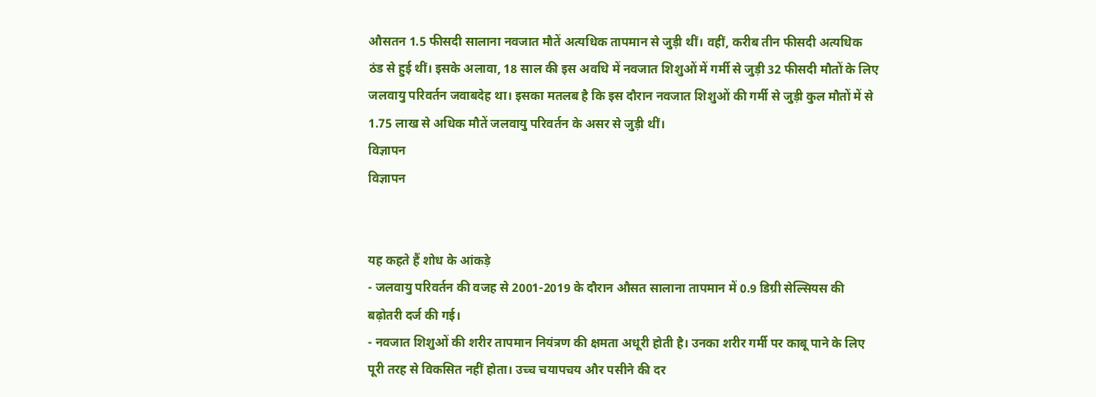औसतन 1.5 फीसदी सालाना नवजात मौतें अत्यधिक तापमान से जुड़ी थीं। वहीं, करीब तीन फीसदी अत्यधिक ठंड से हुई थीं। इसके अलावा, 18 साल की इस अवधि में नवजात शिशुओं में गर्मी से जुड़ी 32 फीसदी मौतों के लिए जलवायु परिवर्तन जवाबदेह था। इसका मतलब है कि इस दौरान नवजात शिशुओं की गर्मी से जुड़ी कुल मौतों में से 1.75 लाख से अधिक मौतें जलवायु परिवर्तन के असर से जुड़ी थीं।
विज्ञापन
विज्ञापन


यह कहते हैं शोध के आंकड़े
- जलवायु परिवर्तन की वजह से 2001-2019 के दौरान औसत सालाना तापमान में 0.9 डिग्री सेल्सियस की बढ़ोतरी दर्ज की गई।
- नवजात शिशुओं की शरीर तापमान नियंत्रण की क्षमता अधूरी होती है। उनका शरीर गर्मी पर काबू पाने के लिए पूरी तरह से विकसित नहीं होता। उच्च चयापचय और पसीने की दर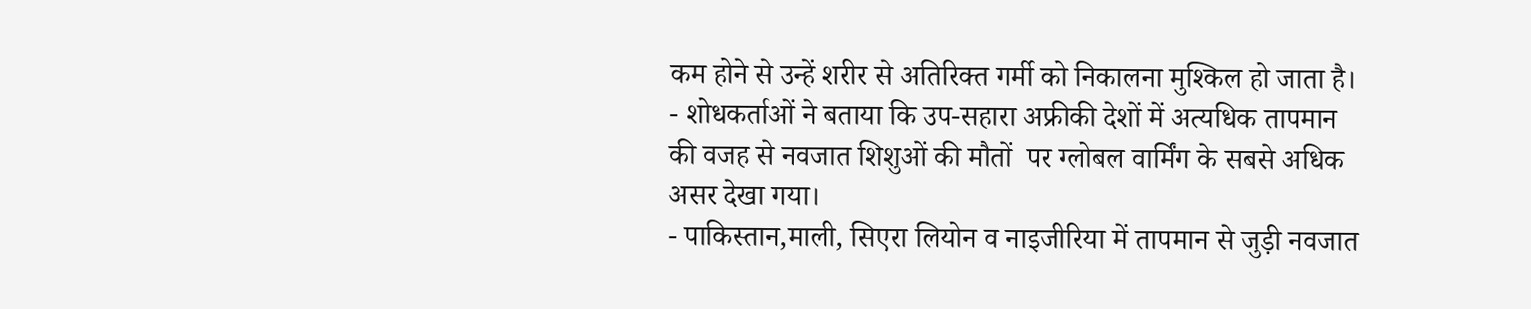कम होने से उन्हें शरीर से अतिरिक्त गर्मी को निकालना मुश्किल हो जाता है।
- शोधकर्ताओं ने बताया कि उप-सहारा अफ्रीकी देशों में अत्यधिक तापमान की वजह से नवजात शिशुओं की मौतों  पर ग्लोबल वार्मिंग के सबसे अधिक असर देखा गया।
- पाकिस्तान,माली, सिएरा लियोन व नाइजीरिया में तापमान से जुड़ी नवजात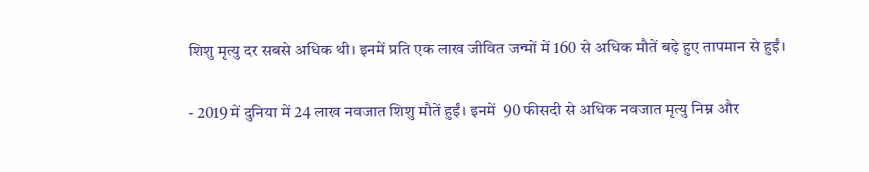शिशु मृत्यु दर सबसे अधिक थी। इनमें प्रति एक लाख जीवित जन्मों में 160 से अधिक मौतें बढ़े हुए तापमान से हुईं।

- 2019 में दुनिया में 24 लाख नवजात शिशु मौतें हुईं। इनमें  90 फीसदी से अधिक नवजात मृत्यु निम्न और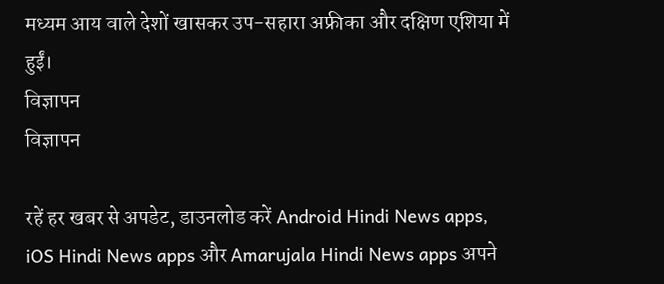मध्यम आय वाले देशों खासकर उप-सहारा अफ्रीका और दक्षिण एशिया में हुईं।
विज्ञापन
विज्ञापन

रहें हर खबर से अपडेट, डाउनलोड करें Android Hindi News apps, iOS Hindi News apps और Amarujala Hindi News apps अपने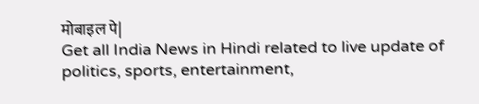मोबाइल पे|
Get all India News in Hindi related to live update of politics, sports, entertainment,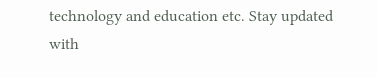technology and education etc. Stay updated with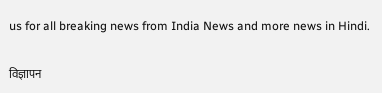us for all breaking news from India News and more news in Hindi.

विज्ञापन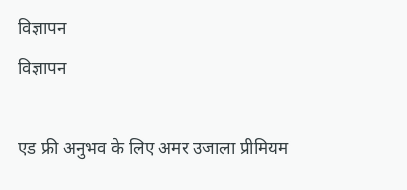विज्ञापन
विज्ञापन

एड फ्री अनुभव के लिए अमर उजाला प्रीमियम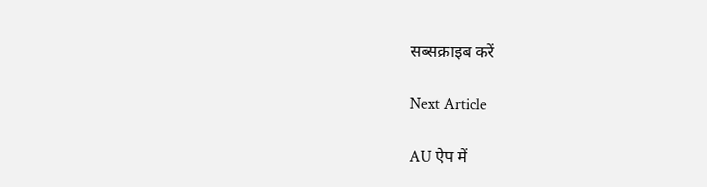सब्सक्राइब करें

Next Article

AU ऐप में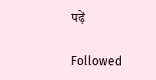पढ़ें

Followed